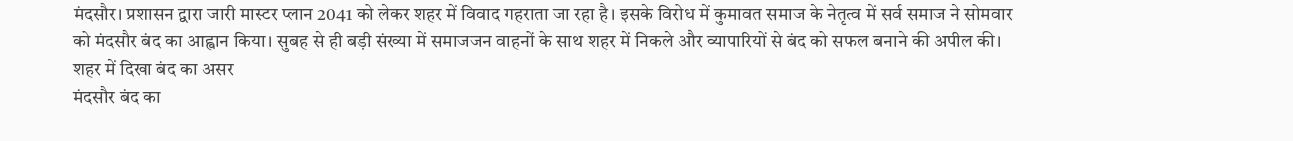मंदसौर। प्रशासन द्वारा जारी मास्टर प्लान 2041 को लेकर शहर में विवाद गहराता जा रहा है। इसके विरोध में कुमावत समाज के नेतृत्व में सर्व समाज ने सोमवार को मंदसौर बंद का आह्वान किया। सुबह से ही बड़ी संख्या में समाजजन वाहनों के साथ शहर में निकले और व्यापारियों से बंद को सफल बनाने की अपील की।
शहर में दिखा बंद का असर
मंदसौर बंद का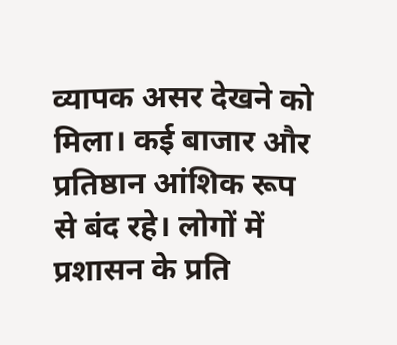व्यापक असर देखने को मिला। कई बाजार और प्रतिष्ठान आंशिक रूप से बंद रहे। लोगों में प्रशासन के प्रति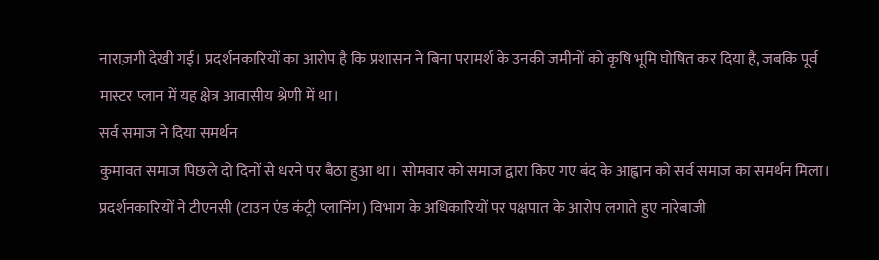नाराज़गी देखी गई। प्रदर्शनकारियों का आरोप है कि प्रशासन ने बिना परामर्श के उनकी जमीनों को कृषि भूमि घोषित कर दिया है, जबकि पूर्व मास्टर प्लान में यह क्षेत्र आवासीय श्रेणी में था।
सर्व समाज ने दिया समर्थन
कुमावत समाज पिछले दो दिनों से धरने पर बैठा हुआ था। सोमवार को समाज द्वारा किए गए बंद के आह्वान को सर्व समाज का समर्थन मिला। प्रदर्शनकारियों ने टीएनसी (टाउन एंड कंट्री प्लानिंग) विभाग के अधिकारियों पर पक्षपात के आरोप लगाते हुए नारेबाजी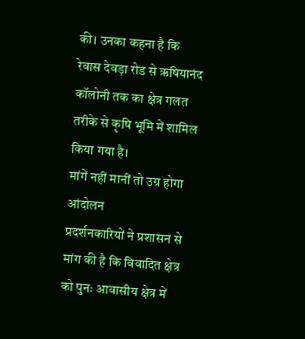की। उनका कहना है कि रेवास देवड़ा रोड से ऋषियानंद कॉलोनी तक का क्षेत्र गलत तरीके से कृषि भूमि में शामिल किया गया है।
मांगें नहीं मानीं तो उग्र होगा आंदोलन
प्रदर्शनकारियों ने प्रशासन से मांग की है कि विवादित क्षेत्र को पुनः आवासीय क्षेत्र में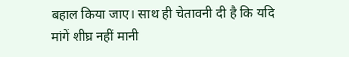बहाल किया जाए। साथ ही चेतावनी दी है कि यदि मांगें शीघ्र नहीं मानी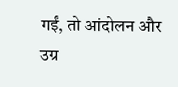गईं, तो आंदोलन और उग्र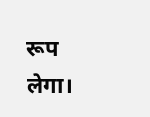रूप लेगा।